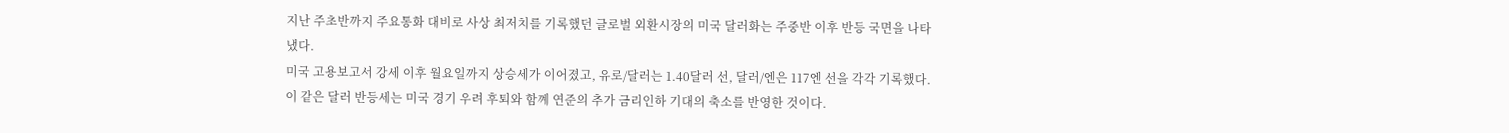지난 주초반까지 주요통화 대비로 사상 최저치를 기록했던 글로벌 외환시장의 미국 달러화는 주중반 이후 반등 국면을 나타냈다.
미국 고용보고서 강세 이후 월요일까지 상승세가 이어졌고, 유로/달러는 1.40달러 선, 달러/엔은 117엔 선을 각각 기록했다.
이 같은 달러 반등세는 미국 경기 우려 후퇴와 함꼐 연준의 추가 금리인하 기대의 축소를 반영한 것이다.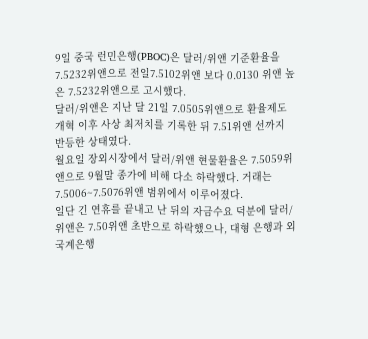9일 중국 런민은행(PBOC)은 달러/위앤 기준환율을 7.5232위앤으로 전일7.5102위앤 보다 0.0130 위앤 높은 7.5232위앤으로 고시했다.
달러/위앤은 지난 달 21일 7.0505위앤으로 환율제도 개혁 이후 사상 최저치를 기록한 뒤 7.51위앤 선까지 반등한 상태였다.
월요일 장외시장에서 달러/위앤 현물환율은 7.5059위앤으로 9월말 종가에 비해 다소 하락했다. 거래는 7.5006~7.5076위앤 범위에서 이루어졌다.
일단 긴 연휴를 끝내고 난 뒤의 자금수요 덕분에 달러/위앤은 7.50위앤 초반으로 하락했으나, 대형 은행과 외국계은행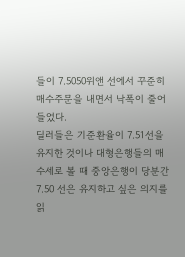들이 7.5050위앤 선에서 꾸준히 매수주문을 내면서 낙폭이 줄어들었다.
딜러들은 기준환율이 7.51선을 유지한 것이나 대형은행들의 매수세로 볼 때 중앙은행이 당분간 7.50 선은 유지하고 싶은 의지를 읽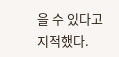을 수 있다고 지적했다.